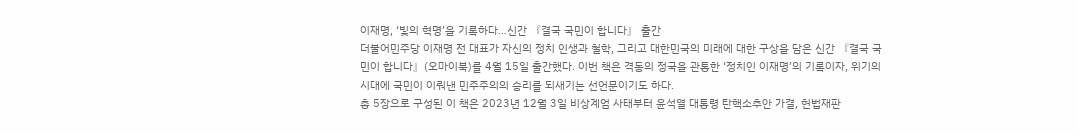이재명, ‘빛의 혁명’을 기록하다…신간 『결국 국민이 합니다』 출간
더불어민주당 이재명 전 대표가 자신의 정치 인생과 철학, 그리고 대한민국의 미래에 대한 구상을 담은 신간 『결국 국민이 합니다』(오마이북)를 4월 15일 출간했다. 이번 책은 격동의 정국을 관통한 ‘정치인 이재명’의 기록이자, 위기의 시대에 국민이 이뤄낸 민주주의의 승리를 되새기는 선언문이기도 하다.
총 5장으로 구성된 이 책은 2023년 12월 3일 비상계엄 사태부터 윤석열 대통령 탄핵소추안 가결, 헌법재판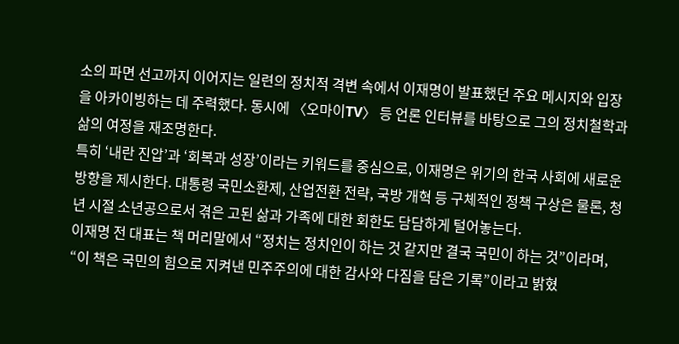소의 파면 선고까지 이어지는 일련의 정치적 격변 속에서 이재명이 발표했던 주요 메시지와 입장을 아카이빙하는 데 주력했다. 동시에 〈오마이TV〉 등 언론 인터뷰를 바탕으로 그의 정치철학과 삶의 여정을 재조명한다.
특히 ‘내란 진압’과 ‘회복과 성장’이라는 키워드를 중심으로, 이재명은 위기의 한국 사회에 새로운 방향을 제시한다. 대통령 국민소환제, 산업전환 전략, 국방 개혁 등 구체적인 정책 구상은 물론, 청년 시절 소년공으로서 겪은 고된 삶과 가족에 대한 회한도 담담하게 털어놓는다.
이재명 전 대표는 책 머리말에서 “정치는 정치인이 하는 것 같지만 결국 국민이 하는 것”이라며, “이 책은 국민의 힘으로 지켜낸 민주주의에 대한 감사와 다짐을 담은 기록”이라고 밝혔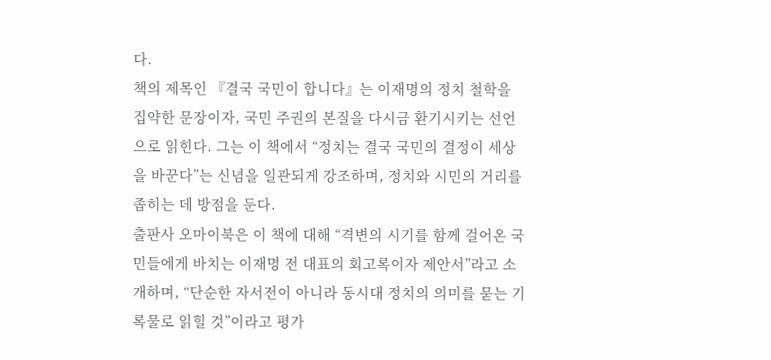다.
책의 제목인 『결국 국민이 합니다』는 이재명의 정치 철학을 집약한 문장이자, 국민 주권의 본질을 다시금 환기시키는 선언으로 읽힌다. 그는 이 책에서 “정치는 결국 국민의 결정이 세상을 바꾼다”는 신념을 일관되게 강조하며, 정치와 시민의 거리를 좁히는 데 방점을 둔다.
출판사 오마이북은 이 책에 대해 “격변의 시기를 함께 걸어온 국민들에게 바치는 이재명 전 대표의 회고록이자 제안서”라고 소개하며, “단순한 자서전이 아니라 동시대 정치의 의미를 묻는 기록물로 읽힐 것”이라고 평가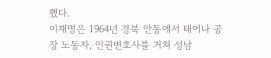했다.
이재명은 1964년 경북 안동에서 태어나 공장 노동자, 인권변호사를 거쳐 성남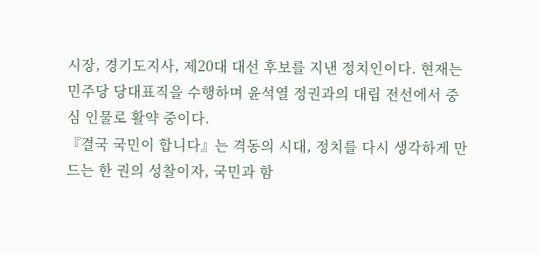시장, 경기도지사, 제20대 대선 후보를 지낸 정치인이다. 현재는 민주당 당대표직을 수행하며 윤석열 정권과의 대립 전선에서 중심 인물로 활약 중이다.
『결국 국민이 합니다』는 격동의 시대, 정치를 다시 생각하게 만드는 한 권의 성찰이자, 국민과 함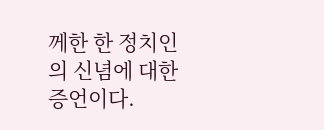께한 한 정치인의 신념에 대한 증언이다.